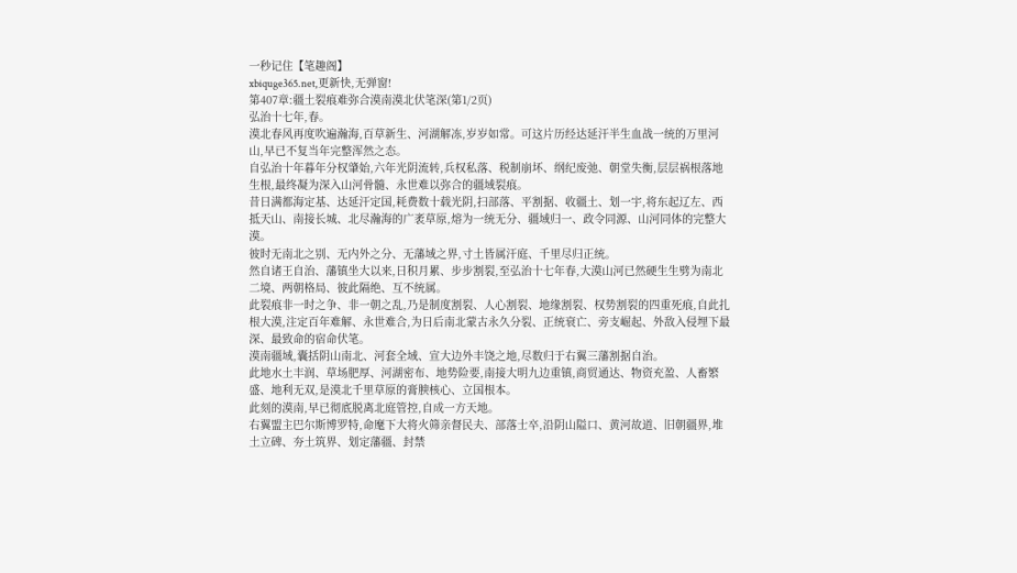一秒记住【笔趣阁】
xbiquge365.net,更新快,无弹窗!
第407章:疆土裂痕难弥合漠南漠北伏笔深(第1/2页)
弘治十七年,春。
漠北春风再度吹遍瀚海,百草新生、河湖解冻,岁岁如常。可这片历经达延汗半生血战一统的万里河山,早已不复当年完整浑然之态。
自弘治十年暮年分权肇始,六年光阴流转,兵权私落、税制崩坏、纲纪废弛、朝堂失衡,层层祸根落地生根,最终凝为深入山河骨髓、永世难以弥合的疆域裂痕。
昔日满都海定基、达延汗定国,耗费数十载光阴,扫部落、平割据、收疆土、划一宇,将东起辽左、西抵天山、南接长城、北尽瀚海的广袤草原,熔为一统无分、疆域归一、政令同源、山河同体的完整大漠。
彼时无南北之别、无内外之分、无藩域之界,寸土皆属汗庭、千里尽归正统。
然自诸王自治、藩镇坐大以来,日积月累、步步割裂,至弘治十七年春,大漠山河已然硬生生劈为南北二境、两朝格局、彼此隔绝、互不统属。
此裂痕非一时之争、非一朝之乱,乃是制度割裂、人心割裂、地缘割裂、权势割裂的四重死痕,自此扎根大漠,注定百年难解、永世难合,为日后南北蒙古永久分裂、正统衰亡、旁支崛起、外敌入侵埋下最深、最致命的宿命伏笔。
漠南疆域,囊括阴山南北、河套全域、宣大边外丰饶之地,尽数归于右翼三藩割据自治。
此地水土丰润、草场肥厚、河湖密布、地势险要,南接大明九边重镇,商贸通达、物资充盈、人畜繁盛、地利无双,是漠北千里草原的膏腴核心、立国根本。
此刻的漠南,早已彻底脱离北庭管控,自成一方天地。
右翼盟主巴尔斯博罗特,命麾下大将火筛亲督民夫、部落士卒,沿阴山隘口、黄河故道、旧朝疆界,堆土立碑、夯土筑界、划定藩疆、封禁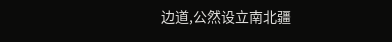边道,公然设立南北疆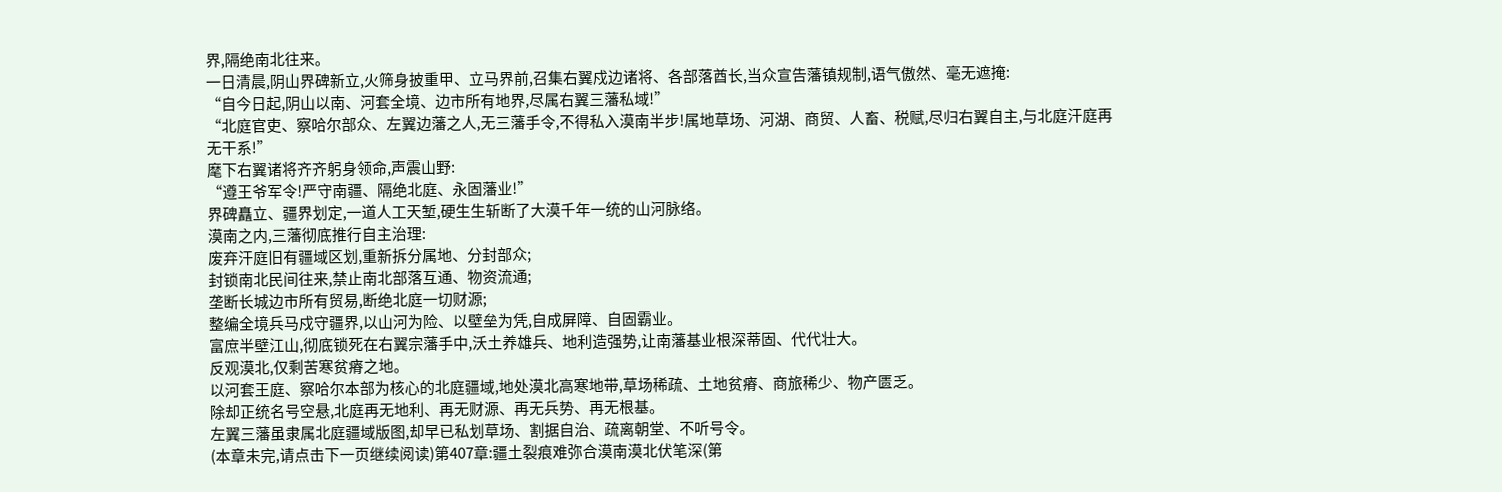界,隔绝南北往来。
一日清晨,阴山界碑新立,火筛身披重甲、立马界前,召集右翼戍边诸将、各部落酋长,当众宣告藩镇规制,语气傲然、毫无遮掩:
“自今日起,阴山以南、河套全境、边市所有地界,尽属右翼三藩私域!”
“北庭官吏、察哈尔部众、左翼边藩之人,无三藩手令,不得私入漠南半步!属地草场、河湖、商贸、人畜、税赋,尽归右翼自主,与北庭汗庭再无干系!”
麾下右翼诸将齐齐躬身领命,声震山野:
“遵王爷军令!严守南疆、隔绝北庭、永固藩业!”
界碑矗立、疆界划定,一道人工天堑,硬生生斩断了大漠千年一统的山河脉络。
漠南之内,三藩彻底推行自主治理:
废弃汗庭旧有疆域区划,重新拆分属地、分封部众;
封锁南北民间往来,禁止南北部落互通、物资流通;
垄断长城边市所有贸易,断绝北庭一切财源;
整编全境兵马戍守疆界,以山河为险、以壁垒为凭,自成屏障、自固霸业。
富庶半壁江山,彻底锁死在右翼宗藩手中,沃土养雄兵、地利造强势,让南藩基业根深蒂固、代代壮大。
反观漠北,仅剩苦寒贫瘠之地。
以河套王庭、察哈尔本部为核心的北庭疆域,地处漠北高寒地带,草场稀疏、土地贫瘠、商旅稀少、物产匮乏。
除却正统名号空悬,北庭再无地利、再无财源、再无兵势、再无根基。
左翼三藩虽隶属北庭疆域版图,却早已私划草场、割据自治、疏离朝堂、不听号令。
(本章未完,请点击下一页继续阅读)第407章:疆土裂痕难弥合漠南漠北伏笔深(第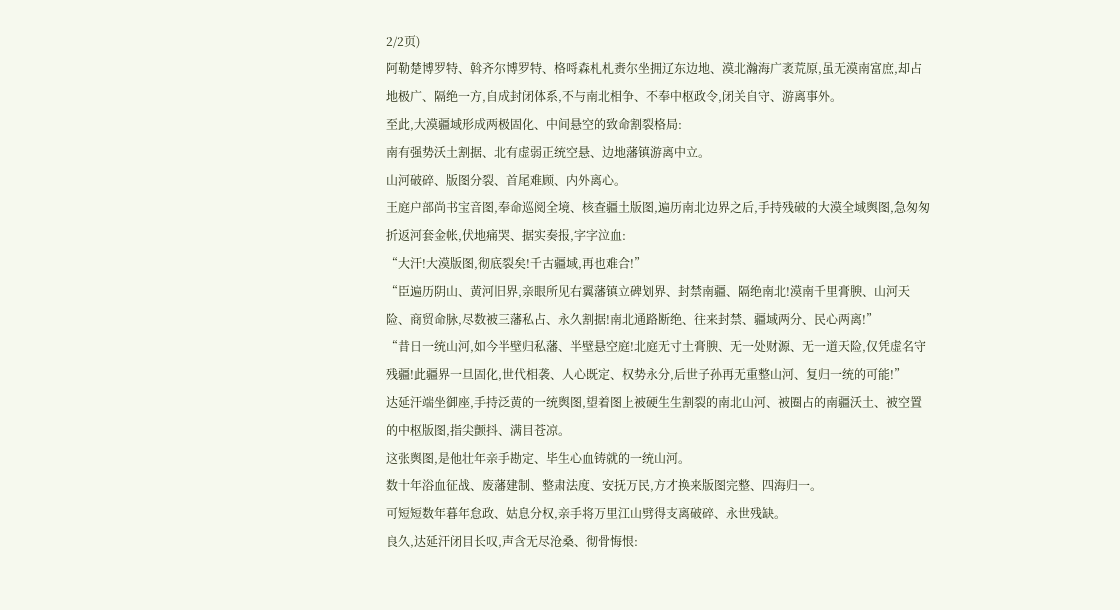2/2页)
阿勒楚博罗特、斡齐尔博罗特、格哷森札札赉尔坐拥辽东边地、漠北瀚海广袤荒原,虽无漠南富庶,却占地极广、隔绝一方,自成封闭体系,不与南北相争、不奉中枢政令,闭关自守、游离事外。
至此,大漠疆域形成两极固化、中间悬空的致命割裂格局:
南有强势沃土割据、北有虚弱正统空悬、边地藩镇游离中立。
山河破碎、版图分裂、首尾难顾、内外离心。
王庭户部尚书宝音图,奉命巡阅全境、核查疆土版图,遍历南北边界之后,手持残破的大漠全域舆图,急匆匆折返河套金帐,伏地痛哭、据实奏报,字字泣血:
“大汗!大漠版图,彻底裂矣!千古疆域,再也难合!”
“臣遍历阴山、黄河旧界,亲眼所见右翼藩镇立碑划界、封禁南疆、隔绝南北!漠南千里膏腴、山河天险、商贸命脉,尽数被三藩私占、永久割据!南北通路断绝、往来封禁、疆域两分、民心两离!”
“昔日一统山河,如今半壁归私藩、半壁悬空庭!北庭无寸土膏腴、无一处财源、无一道天险,仅凭虚名守残疆!此疆界一旦固化,世代相袭、人心既定、权势永分,后世子孙再无重整山河、复归一统的可能!”
达延汗端坐御座,手持泛黄的一统舆图,望着图上被硬生生割裂的南北山河、被圈占的南疆沃土、被空置的中枢版图,指尖颤抖、满目苍凉。
这张舆图,是他壮年亲手勘定、毕生心血铸就的一统山河。
数十年浴血征战、废藩建制、整肃法度、安抚万民,方才换来版图完整、四海归一。
可短短数年暮年怠政、姑息分权,亲手将万里江山劈得支离破碎、永世残缺。
良久,达延汗闭目长叹,声含无尽沧桑、彻骨悔恨: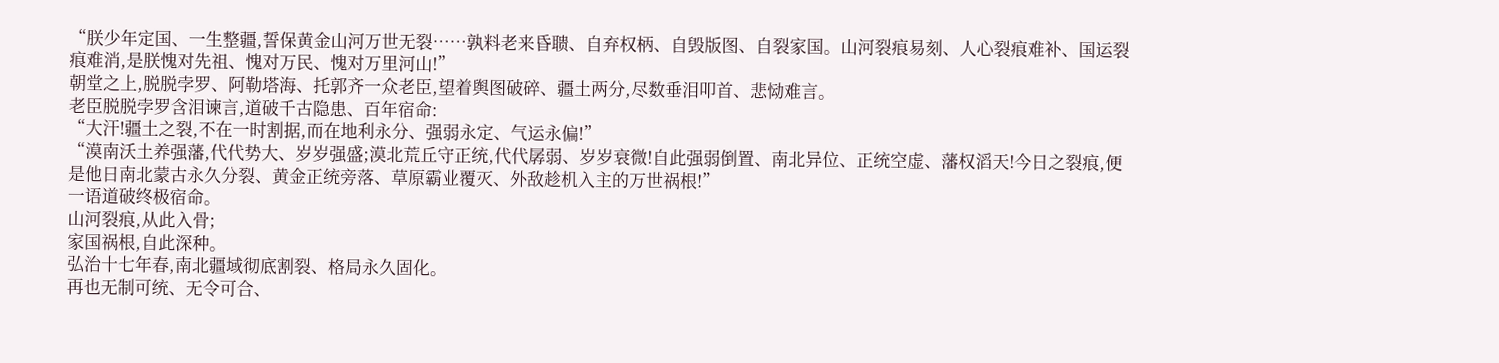“朕少年定国、一生整疆,誓保黄金山河万世无裂……孰料老来昏聩、自弃权柄、自毁版图、自裂家国。山河裂痕易刻、人心裂痕难补、国运裂痕难消,是朕愧对先祖、愧对万民、愧对万里河山!”
朝堂之上,脱脱孛罗、阿勒塔海、托郭齐一众老臣,望着舆图破碎、疆土两分,尽数垂泪叩首、悲恸难言。
老臣脱脱孛罗含泪谏言,道破千古隐患、百年宿命:
“大汗!疆土之裂,不在一时割据,而在地利永分、强弱永定、气运永偏!”
“漠南沃土养强藩,代代势大、岁岁强盛;漠北荒丘守正统,代代孱弱、岁岁衰微!自此强弱倒置、南北异位、正统空虚、藩权滔天!今日之裂痕,便是他日南北蒙古永久分裂、黄金正统旁落、草原霸业覆灭、外敌趁机入主的万世祸根!”
一语道破终极宿命。
山河裂痕,从此入骨;
家国祸根,自此深种。
弘治十七年春,南北疆域彻底割裂、格局永久固化。
再也无制可统、无令可合、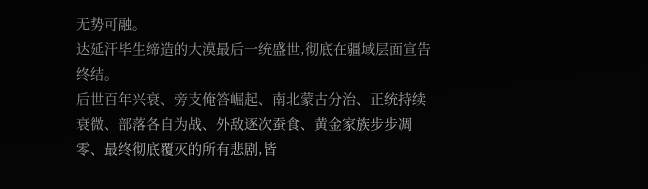无势可融。
达延汗毕生缔造的大漠最后一统盛世,彻底在疆域层面宣告终结。
后世百年兴衰、旁支俺答崛起、南北蒙古分治、正统持续衰微、部落各自为战、外敌逐次蚕食、黄金家族步步凋零、最终彻底覆灭的所有悲剧,皆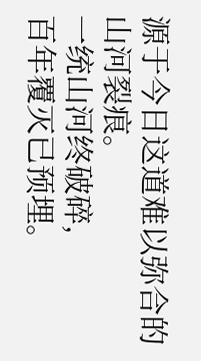源于今日这道难以弥合的山河裂痕。
一统山河终破碎,
百年覆灭已预埋。